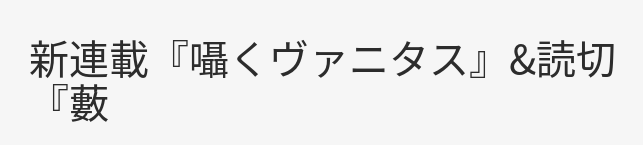新連載『囁くヴァニタス』&読切『藪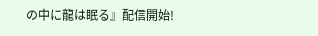の中に龍は眠る』配信開始!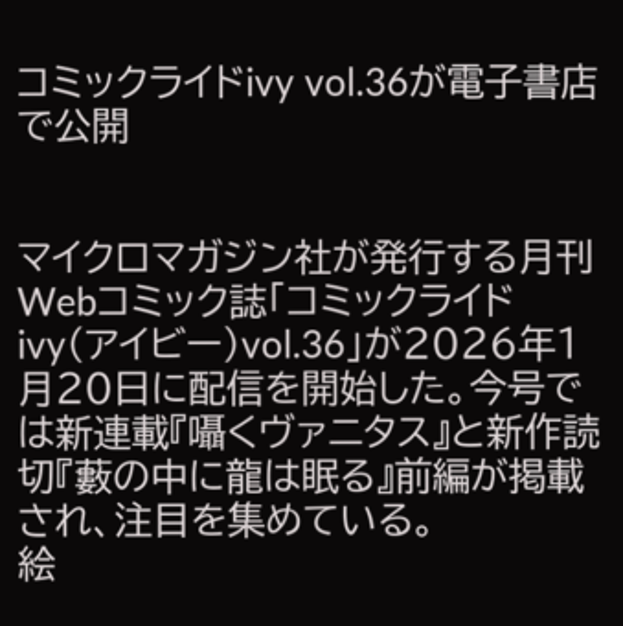コミックライドivy vol.36が電子書店で公開


マイクロマガジン社が発行する月刊Webコミック誌「コミックライドivy(アイビー)vol.36」が2026年1月20日に配信を開始した。今号では新連載『囁くヴァニタス』と新作読切『藪の中に龍は眠る』前編が掲載され、注目を集めている。
絵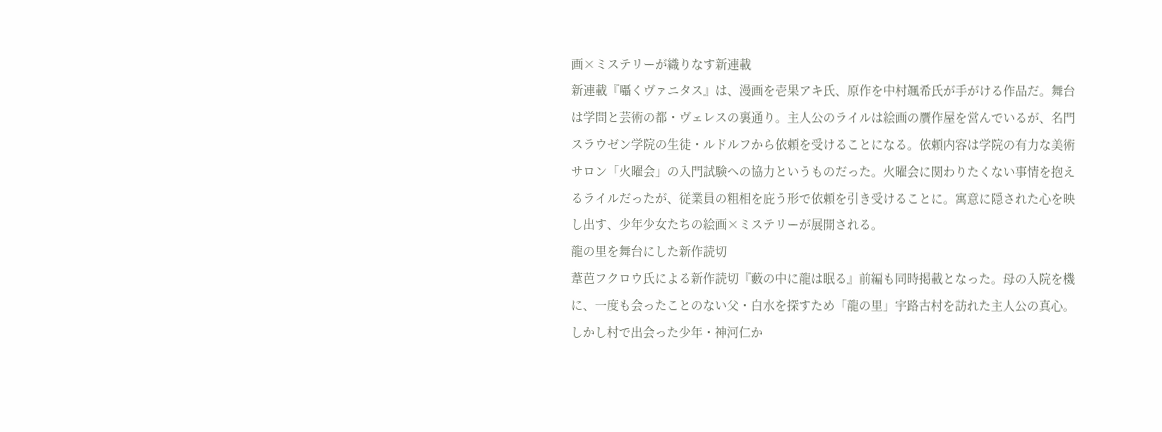画×ミステリーが織りなす新連載
新連載『囁くヴァニタス』は、漫画を壱果アキ氏、原作を中村颯希氏が手がける作品だ。舞台は学問と芸術の都・ヴェレスの裏通り。主人公のライルは絵画の贋作屋を営んでいるが、名門スラウゼン学院の生徒・ルドルフから依頼を受けることになる。依頼内容は学院の有力な美術サロン「火曜会」の入門試験への協力というものだった。火曜会に関わりたくない事情を抱えるライルだったが、従業員の粗相を庇う形で依頼を引き受けることに。寓意に隠された心を映し出す、少年少女たちの絵画×ミステリーが展開される。
龍の里を舞台にした新作読切
葦芭フクロウ氏による新作読切『藪の中に龍は眠る』前編も同時掲載となった。母の入院を機に、一度も会ったことのない父・白水を探すため「龍の里」宇路古村を訪れた主人公の真心。しかし村で出会った少年・神河仁か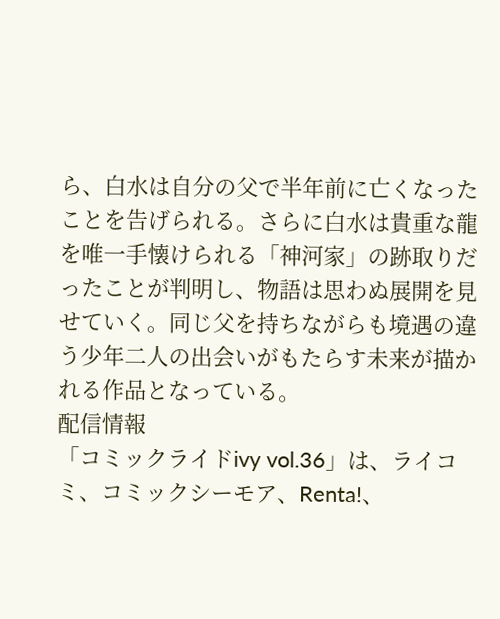ら、白水は自分の父で半年前に亡くなったことを告げられる。さらに白水は貴重な龍を唯一手懐けられる「神河家」の跡取りだったことが判明し、物語は思わぬ展開を見せていく。同じ父を持ちながらも境遇の違う少年二人の出会いがもたらす未来が描かれる作品となっている。
配信情報
「コミックライドivy vol.36」は、ライコミ、コミックシーモア、Renta!、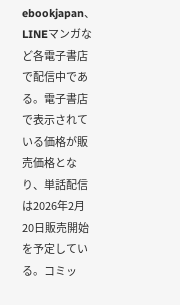ebookjapan、LINEマンガなど各電子書店で配信中である。電子書店で表示されている価格が販売価格となり、単話配信は2026年2月20日販売開始を予定している。コミッ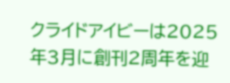クライドアイビーは2025年3月に創刊2周年を迎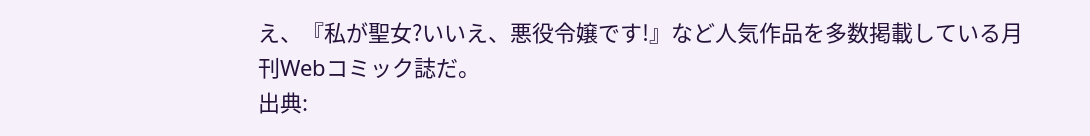え、『私が聖女?いいえ、悪役令嬢です!』など人気作品を多数掲載している月刊Webコミック誌だ。
出典: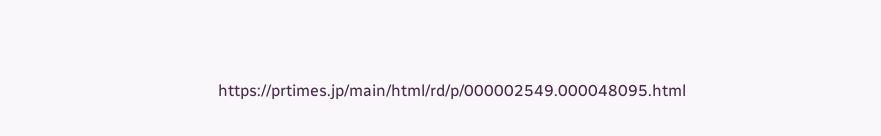https://prtimes.jp/main/html/rd/p/000002549.000048095.html